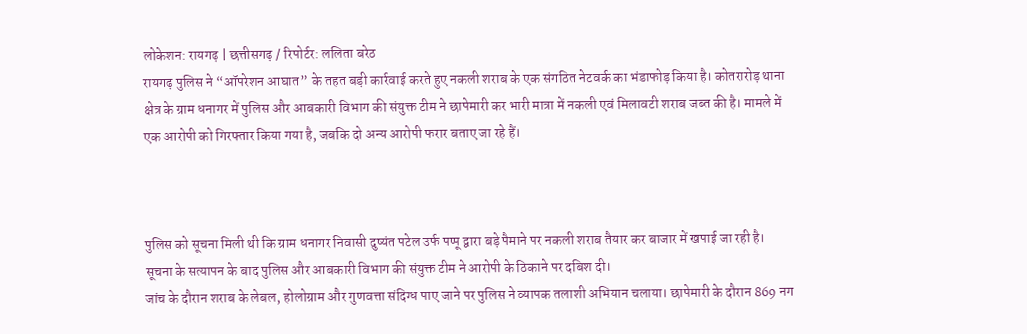लोकेशन: रायगढ़ | छत्तीसगढ़ / रिपोर्टर: ललिता बरेठ
रायगढ़ पुलिस ने “ऑपरेशन आघात” के तहत बड़ी कार्रवाई करते हुए नकली शराब के एक संगठित नेटवर्क का भंडाफोड़ किया है। कोतरारोड़ थाना क्षेत्र के ग्राम धनागर में पुलिस और आबकारी विभाग की संयुक्त टीम ने छापेमारी कर भारी मात्रा में नकली एवं मिलावटी शराब जब्त की है। मामले में एक आरोपी को गिरफ्तार किया गया है, जबकि दो अन्य आरोपी फरार बताए जा रहे हैं।



पुलिस को सूचना मिली थी कि ग्राम धनागर निवासी दुष्यंत पटेल उर्फ पप्पू द्वारा बड़े पैमाने पर नकली शराब तैयार कर बाजार में खपाई जा रही है। सूचना के सत्यापन के बाद पुलिस और आबकारी विभाग की संयुक्त टीम ने आरोपी के ठिकाने पर दबिश दी।
जांच के दौरान शराब के लेबल, होलोग्राम और गुणवत्ता संदिग्ध पाए जाने पर पुलिस ने व्यापक तलाशी अभियान चलाया। छापेमारी के दौरान 869 नग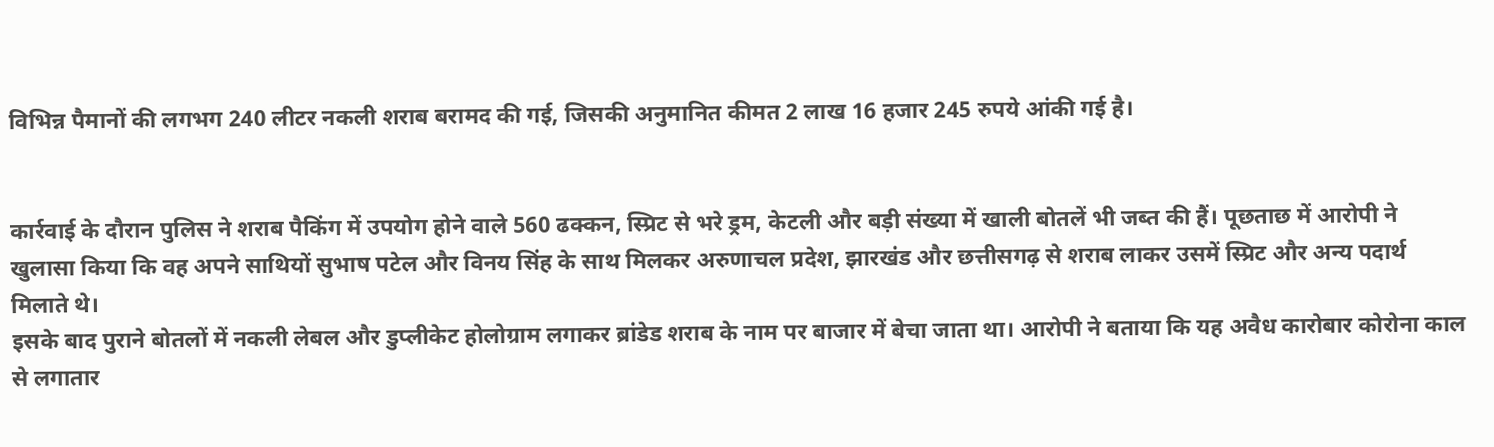विभिन्न पैमानों की लगभग 240 लीटर नकली शराब बरामद की गई, जिसकी अनुमानित कीमत 2 लाख 16 हजार 245 रुपये आंकी गई है।


कार्रवाई के दौरान पुलिस ने शराब पैकिंग में उपयोग होने वाले 560 ढक्कन, स्प्रिट से भरे ड्रम, केटली और बड़ी संख्या में खाली बोतलें भी जब्त की हैं। पूछताछ में आरोपी ने खुलासा किया कि वह अपने साथियों सुभाष पटेल और विनय सिंह के साथ मिलकर अरुणाचल प्रदेश, झारखंड और छत्तीसगढ़ से शराब लाकर उसमें स्प्रिट और अन्य पदार्थ मिलाते थे।
इसके बाद पुराने बोतलों में नकली लेबल और डुप्लीकेट होलोग्राम लगाकर ब्रांडेड शराब के नाम पर बाजार में बेचा जाता था। आरोपी ने बताया कि यह अवैध कारोबार कोरोना काल से लगातार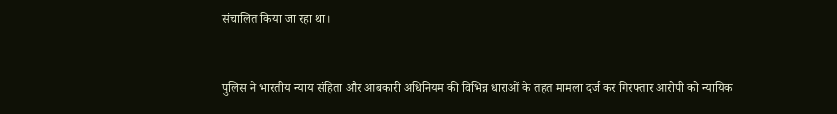संचालित किया जा रहा था।


पुलिस ने भारतीय न्याय संहिता और आबकारी अधिनियम की विभिन्न धाराओं के तहत मामला दर्ज कर गिरफ्तार आरोपी को न्यायिक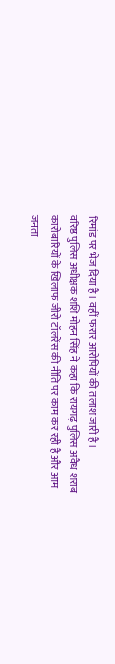रिमांड पर भेज दिया है। वहीं फरार आरोपियों की तलाश जारी है।
वरिष्ठ पुलिस अधीक्षक शशि मोहन सिंह ने कहा कि रायगढ़ पुलिस अवैध शराब कारोबारियों के खिलाफ जीरो टॉलरेंस की नीति पर काम कर रही है और आम जनता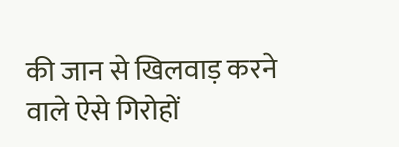की जान से खिलवाड़ करने वाले ऐसे गिरोहों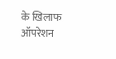के खिलाफ ऑपरेशन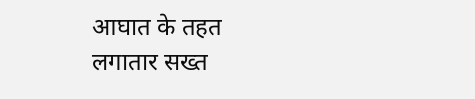आघात के तहत लगातार सख्त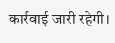कार्रवाई जारी रहेगी।